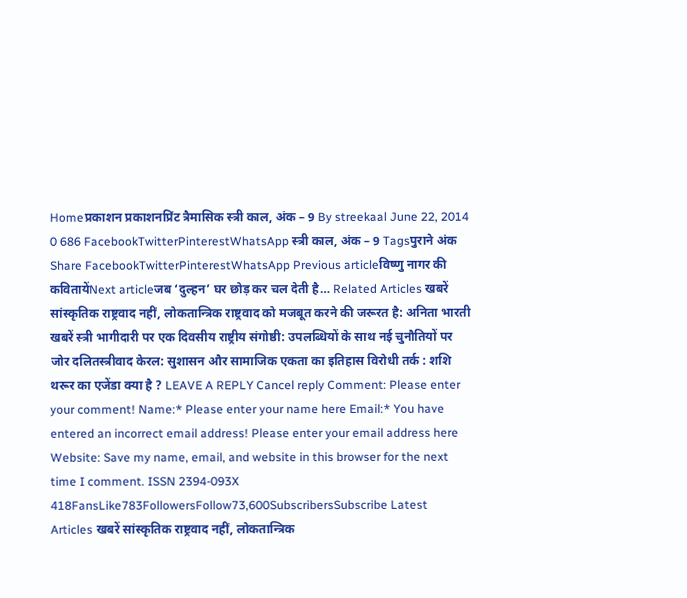Homeप्रकाशन प्रकाशनप्रिंट त्रैमासिक स्त्री काल, अंक – 9 By streekaal June 22, 2014 0 686 FacebookTwitterPinterestWhatsApp स्त्री काल, अंक – 9 Tagsपुराने अंक Share FacebookTwitterPinterestWhatsApp Previous articleविष्णु नागर की कवितायेंNext articleजब ‘दुल्हन’ घर छोड़ कर चल देती है… Related Articles खबरें सांस्कृतिक राष्ट्रवाद नहीं, लोकतान्त्रिक राष्ट्रवाद को मजबूत करने की जरूरत है: अनिता भारती खबरें स्त्री भागीदारी पर एक दिवसीय राष्ट्रीय संगोष्ठी: उपलब्धियों के साथ नई चुनौतियों पर जोर दलितस्त्रीवाद केरल: सुशासन और सामाजिक एकता का इतिहास विरोधी तर्क : शशि थरूर का एजेंडा क्या है ? LEAVE A REPLY Cancel reply Comment: Please enter your comment! Name:* Please enter your name here Email:* You have entered an incorrect email address! Please enter your email address here Website: Save my name, email, and website in this browser for the next time I comment. ISSN 2394-093X 418FansLike783FollowersFollow73,600SubscribersSubscribe Latest Articles खबरें सांस्कृतिक राष्ट्रवाद नहीं, लोकतान्त्रिक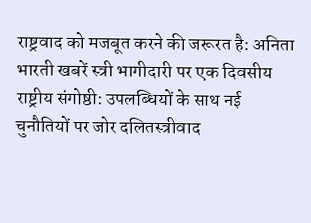राष्ट्रवाद को मजबूत करने की जरूरत है: अनिता भारती खबरें स्त्री भागीदारी पर एक दिवसीय राष्ट्रीय संगोष्ठी: उपलब्धियों के साथ नई चुनौतियों पर जोर दलितस्त्रीवाद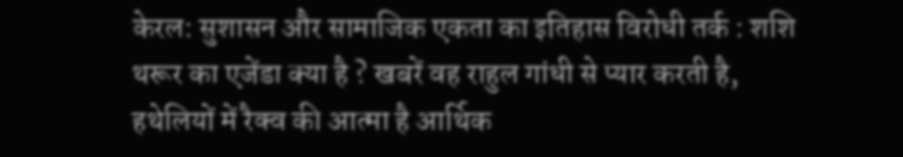केरल: सुशासन और सामाजिक एकता का इतिहास विरोधी तर्क : शशि थरूर का एजेंडा क्या है ? खबरें वह राहुल गांधी से प्यार करती है, हथेलियों में रैक्व की आत्मा है आर्थिक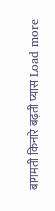बागमती किनारे बढ़ती प्यास Load more